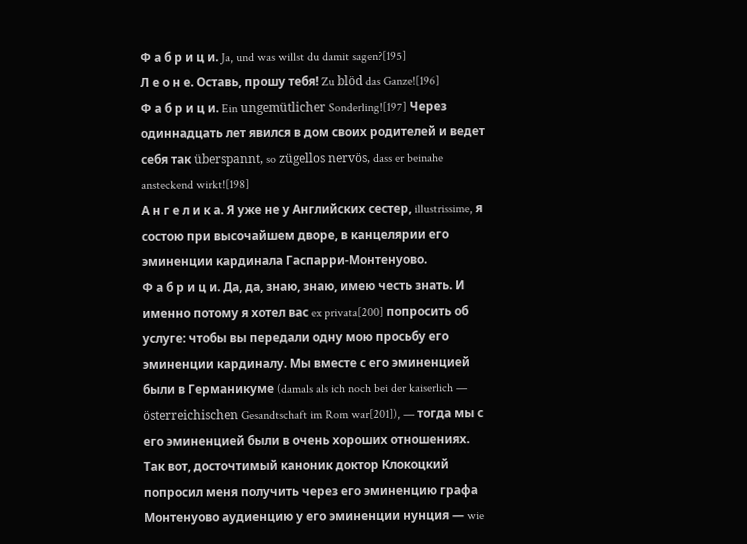Ф а б р и ц и. Ja, und was willst du damit sagen?[195]
Л е о н е. Оставь, прошу тебя! Zu blöd das Ganze![196]
Ф а б р и ц и. Ein ungemütlicher Sonderling![197] Через одиннадцать лет явился в дом своих родителей и ведет себя так überspannt, so zügellos nervös, dass er beinahe ansteckend wirkt![198]
А н г е л и к а. Я уже не у Английских сестер, illustrissime, я состою при высочайшем дворе, в канцелярии его эминенции кардинала Гаспарри-Монтенуово.
Ф а б р и ц и. Да, да, знаю, знаю, имею честь знать. И именно потому я хотел вас ex privata[200] попросить об услуге: чтобы вы передали одну мою просьбу его эминенции кардиналу. Мы вместе с его эминенцией были в Германикуме (damals als ich noch bei der kaiserlich — österreichischen Gesandtschaft im Rom war[201]), — тогда мы с его эминенцией были в очень хороших отношениях. Так вот, досточтимый каноник доктор Клокоцкий попросил меня получить через его эминенцию графа Монтенуово аудиенцию у его эминенции нунция — wie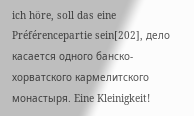ich höre, soll das eine Préférencepartie sein[202], дело касается одного банско-хорватского кармелитского монастыря. Eine Kleinigkeit!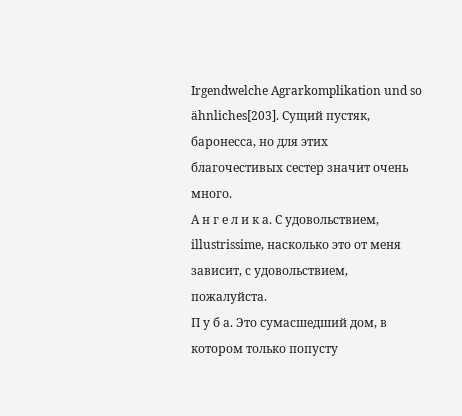Irgendwelche Agrarkomplikation und so ähnliches[203]. Сущий пустяк, баронесса, но для этих благочестивых сестер значит очень много.
А н г е л и к а. С удовольствием, illustrissime, насколько это от меня зависит, с удовольствием, пожалуйста.
П у б а. Это сумасшедший дом, в котором только попусту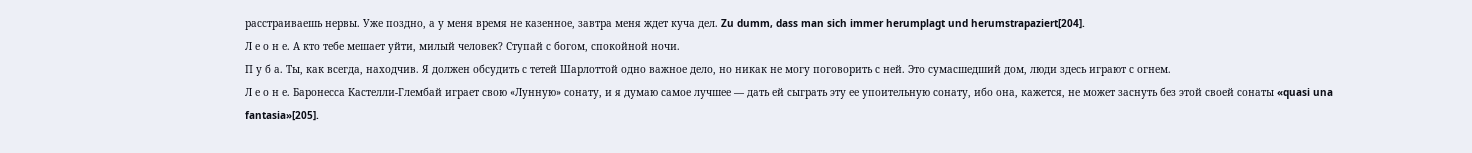расстраиваешь нервы. Уже поздно, а у меня время не казенное, завтра меня ждет куча дел. Zu dumm, dass man sich immer herumplagt und herumstrapaziert[204].
Л е о н е. А кто тебе мешает уйти, милый человек? Ступай с богом, спокойной ночи.
П у б а. Ты, как всегда, находчив. Я должен обсудить с тетей Шарлоттой одно важное дело, но никак не могу поговорить с ней. Это сумасшедший дом, люди здесь играют с огнем.
Л е о н е. Баронесса Кастелли-Глембай играет свою «Лунную» сонату, и я думаю самое лучшее — дать ей сыграть эту ее упоительную сонату, ибо она, кажется, не может заснуть без этой своей сонаты «quasi una fantasia»[205].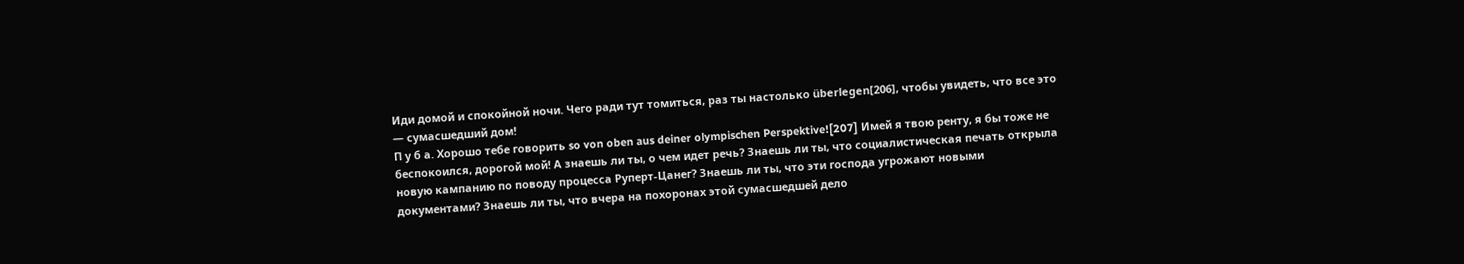Иди домой и спокойной ночи. Чего ради тут томиться, раз ты настолько überlegen[206], чтобы увидеть, что все это — сумасшедший дом!
П у б а. Хорошо тебе говорить so von oben aus deiner olympischen Perspektive![207] Имей я твою ренту, я бы тоже не беспокоился, дорогой мой! А знаешь ли ты, о чем идет речь? Знаешь ли ты, что социалистическая печать открыла новую кампанию по поводу процесса Руперт-Цанег? Знаешь ли ты, что эти господа угрожают новыми документами? Знаешь ли ты, что вчера на похоронах этой сумасшедшей дело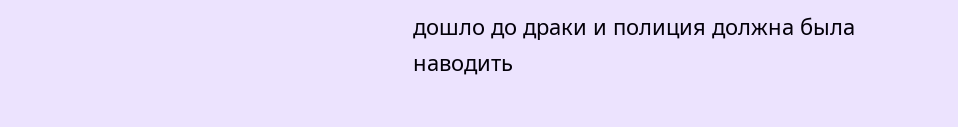дошло до драки и полиция должна была наводить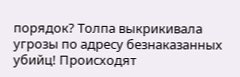порядок? Толпа выкрикивала угрозы по адресу безнаказанных убийц! Происходят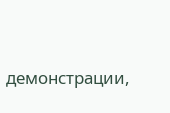демонстрации,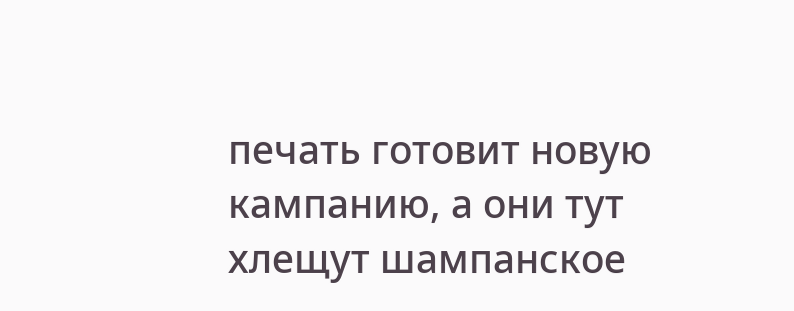печать готовит новую кампанию, а они тут хлещут шампанское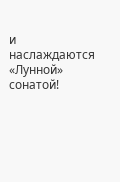и наслаждаются «Лунной» сонатой!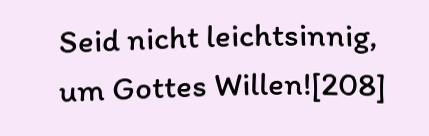Seid nicht leichtsinnig, um Gottes Willen![208]